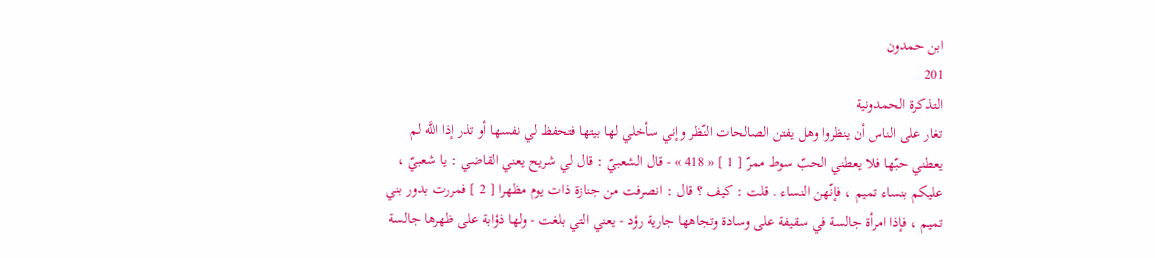ابن حمدون
201
التذكرة الحمدونية
تغار على الناس أن ينظروا وهل يفتن الصالحات النّظر وإني سأخلي لها بيتها فتحفظ لي نفسها أو تذر إذا اللَّه لم يعطني حبّها فلا يعطني الحبّ سوط ممرّ [ 1 ] « 418 » - قال الشعبيّ : قال لي شريح يعني القاضي : يا شعبيّ ، عليكم بنساء تميم ، فإنّهن النساء . قلت : كيف ؟ قال : انصرفت من جنازة ذات يوم مظهرا [ 2 ] فمررت بدور بني تميم ، فإذا امرأة جالسة في سقيفة على وسادة وتجاهها جارية رؤد - يعني التي بلغت - ولها ذؤابة على ظهرها جالسة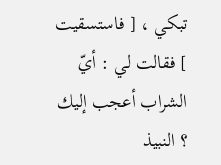تبكي ، [ فاستسقيت ] فقالت لي : أيّ الشراب أعجب إليك ؟ النبيذ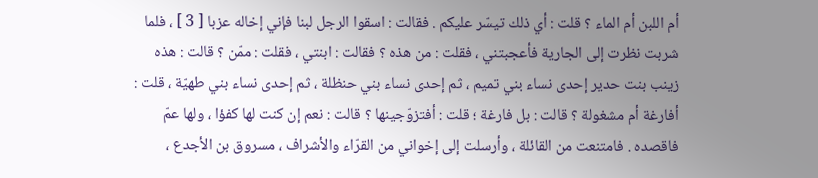أم اللبن أم الماء ؟ قلت : أي ذلك تيسّر عليكم . فقالت : اسقوا الرجل لبنا فإني إخاله عزبا [ 3 ] ، فلما شربت نظرت إلى الجارية فأعجبتني ، فقلت : من هذه ؟ فقالت : ابنتي ، فقلت : ممّن ؟ قالت : هذه زينب بنت حدير إحدى نساء بني تميم ، ثم إحدى نساء بني حنظلة ، ثم إحدى نساء بني طهيّة ، قلت : أفارغة أم مشغولة ؟ قالت : بل فارغة ؛ قلت : أفتزوّجينها ؟ قالت : نعم إن كنت لها كفؤا ، ولها عمّ فاقصده . فامتنعت من القائلة ، وأرسلت إلى إخواني من القرّاء والأشراف ، مسروق بن الأجدع ،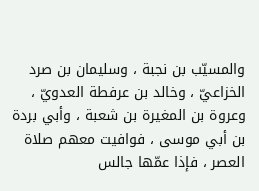والمسيّب بن نجبة ، وسليمان بن صرد الخزاعيّ ، وخالد بن عرفطة العدويّ ، وعروة بن المغيرة بن شعبة ، وأبي بردة بن أبي موسى ، فوافيت معهم صلاة العصر ، فإذا عمّها جالس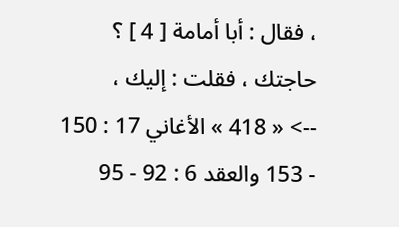، فقال : أبا أمامة [ 4 ] ؟ حاجتك ، فقلت : إليك ،
--> « 418 » الأغاني 17 : 150 - 153 والعقد 6 : 92 - 95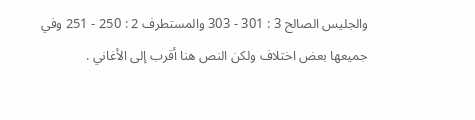والجليس الصالح 3 : 301 - 303 والمستطرف 2 : 250 - 251 وفي جميعها بعض اختلاف ولكن النص هنا أقرب إلى الأغاني .